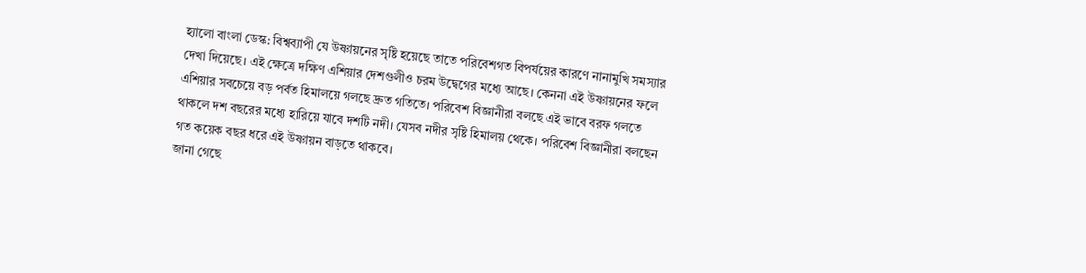হ্যালো বাংলা ডেস্ক: বিশ্বব্যাপী যে উষ্ণায়নের সৃষ্টি হয়েছে তাতে পরিবেশগত বিপর্যয়ের কারণে নানামুখি সমস্যার দেখা দিয়েছে। এই ক্ষেত্রে দক্ষিণ এশিয়ার দেশগুলীও চরম উদ্বেগের মধ্যে আছে। কেননা এই উষ্ণায়নের ফলে এশিয়ার সবচেয়ে বড় পর্বত হিমালয়ে গলছে দ্রুত গতিতে। পরিবেশ বিজ্ঞানীরা বলছে এই ভাবে বরফ গলতে থাকলে দশ বছরের মধ্যে হারিয়ে যাবে দশটি নদী। যেসব নদীর সৃষ্টি হিমালয় থেকে। পরিবেশ বিজ্ঞানীরা বলছেন গত কয়েক বছর ধরে এই উষ্ণায়ন বাড়তে থাকবে।
জানা গেছে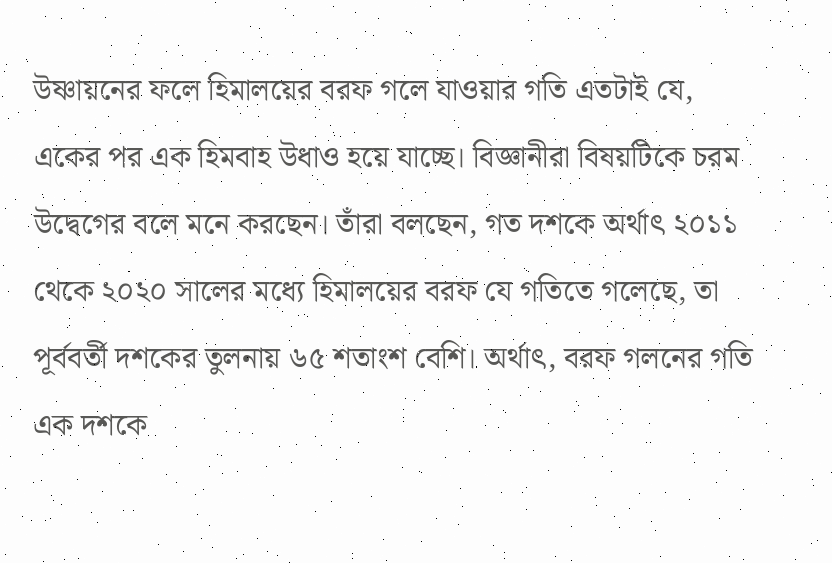উষ্ণায়নের ফলে হিমালয়ের বরফ গলে যাওয়ার গতি এতটাই যে, একের পর এক হিমবাহ উধাও হয়ে যাচ্ছে। বিজ্ঞানীরা বিষয়টিকে চরম উদ্বেগের বলে মনে করছেন। তাঁরা বলছেন, গত দশকে অর্থাৎ ২০১১ থেকে ২০২০ সালের মধ্যে হিমালয়ের বরফ যে গতিতে গলেছে, তা পূর্ববর্তী দশকের তুলনায় ৬৫ শতাংশ বেশি। অর্থাৎ, বরফ গলনের গতি এক দশকে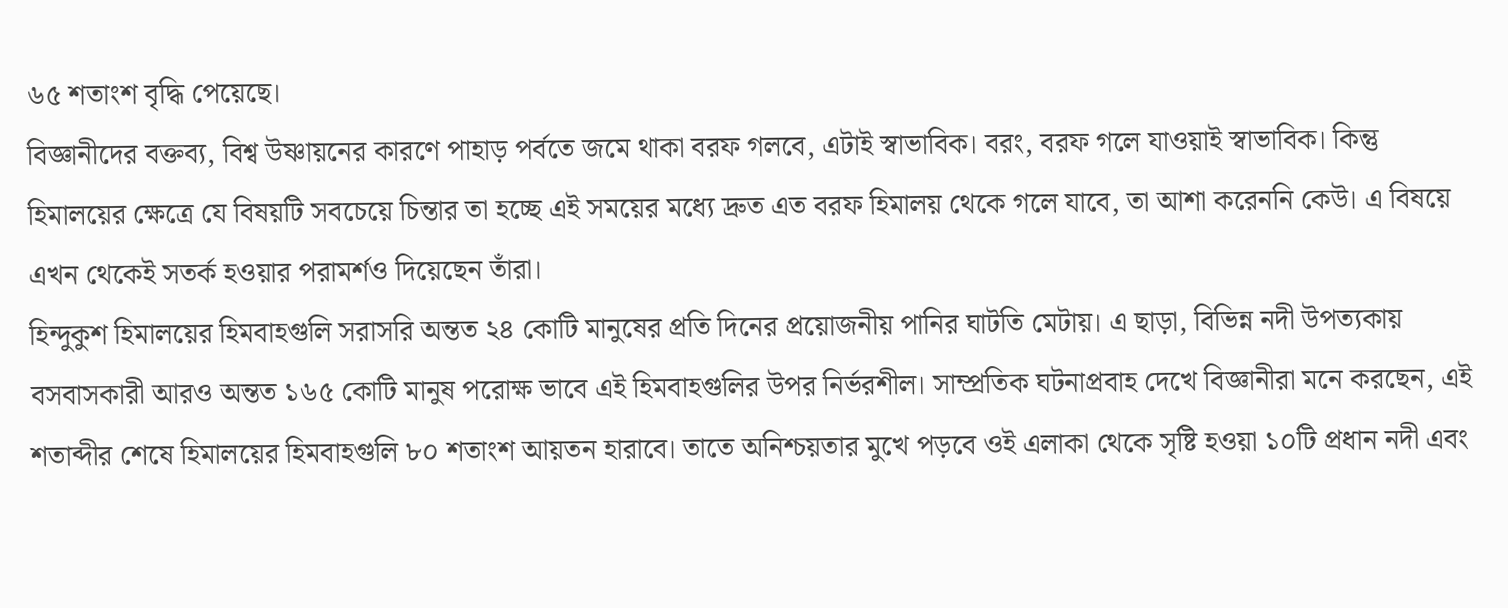৬৫ শতাংশ বৃদ্ধি পেয়েছে।
বিজ্ঞানীদের বক্তব্য, বিশ্ব উষ্ণায়নের কারণে পাহাড় পর্বতে জমে থাকা বরফ গলবে, এটাই স্বাভাবিক। বরং, বরফ গলে যাওয়াই স্বাভাবিক। কিন্তু হিমালয়ের ক্ষেত্রে যে বিষয়টি সবচেয়ে চিন্তার তা হচ্ছে এই সময়ের মধ্যে দ্রুত এত বরফ হিমালয় থেকে গলে যাবে, তা আশা করেননি কেউ। এ বিষয়ে এখন থেকেই সতর্ক হওয়ার পরামর্শও দিয়েছেন তাঁরা।
হিন্দুকুশ হিমালয়ের হিমবাহগুলি সরাসরি অন্তত ২৪ কোটি মানুষের প্রতি দিনের প্রয়োজনীয় পানির ঘাটতি মেটায়। এ ছাড়া, বিভিন্ন নদী উপত্যকায় বসবাসকারী আরও অন্তত ১৬৫ কোটি মানুষ পরোক্ষ ভাবে এই হিমবাহগুলির উপর নির্ভরশীল। সাম্প্রতিক ঘটনাপ্রবাহ দেখে বিজ্ঞানীরা মনে করছেন, এই শতাব্দীর শেষে হিমালয়ের হিমবাহগুলি ৮০ শতাংশ আয়তন হারাবে। তাতে অনিশ্চয়তার মুখে পড়বে ওই এলাকা থেকে সৃষ্টি হওয়া ১০টি প্রধান নদী এবং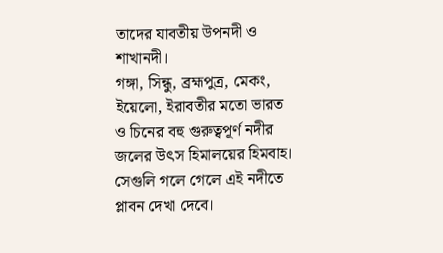তাদের যাবতীয় উপনদী ও শাখানদী।
গঙ্গা, সিন্ধু, ব্রহ্মপুত্র, মেকং, ইয়েলো, ইরাবতীর মতো ভারত ও চিনের বহু গুরুত্বপূর্ণ নদীর জলের উৎস হিমালয়ের হিমবাহ। সেগুলি গলে গেলে এই নদীতে প্লাবন দেখা দেবে।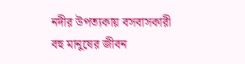নদীর উপত্যকায় বসবাসকারী বহু মানুষের জীবন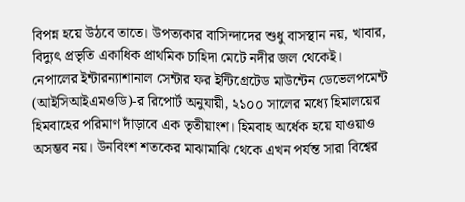বিপন্ন হয়ে উঠবে তাতে। উপত্যকার বাসিন্দাদের শুধু বাসস্থান নয়, খাবার, বিদ্যুৎ প্রভৃতি একাধিক প্রাথমিক চাহিদা মেটে নদীর জল থেকেই।
নেপালের ইন্টারন্যাশানাল সেন্টার ফর ইন্টিগ্রেটেড মাউন্টেন ডেভেলপমেন্ট (আইসিআইএমওডি)-র রিপোর্ট অনুযায়ী, ২১০০ সালের মধ্যে হিমালয়ের হিমবাহের পরিমাণ দাঁড়াবে এক তৃতীয়াংশ। হিমবাহ অর্ধেক হয়ে যাওয়াও অসম্ভব নয়। উনবিংশ শতকের মাঝামাঝি থেকে এখন পর্যন্ত সারা বিশ্বের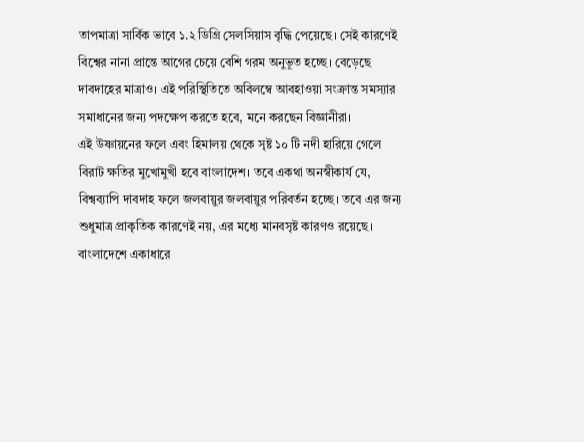তাপমাত্রা সার্বিক ভাবে ১.২ ডিগ্রি সেলসিয়াস বৃদ্ধি পেয়েছে। সেই কারণেই বিশ্বের নানা প্রান্তে আগের চেয়ে বেশি গরম অনুভূত হচ্ছে। বেড়েছে দাবদাহের মাত্রাও। এই পরিস্থিতিতে অবিলম্বে আবহাওয়া সংক্রান্ত সমস্যার সমাধানের জন্য পদক্ষেপ করতে হবে, মনে করছেন বিজ্ঞানীরা।
এই উষ্ণায়নের ফলে এবং হিমালয় থেকে সৃষ্ট ১০ টি নদী হারিয়ে গেলে বিরাট ক্ষতির মুখোমুখী হবে বাংলাদেশ। তবে একথা অনস্বীকার্য যে, বিশ্বব্যাপি দাবদাহ ফলে জলবায়ুর জলবায়ুর পরিবর্তন হচ্ছে। তবে এর জন্য শুধুমাত্র প্রাকৃতিক কারণেই নয়, এর মধ্যে মানবসৃষ্ট কারণও রয়েছে। বাংলাদেশে একাধারে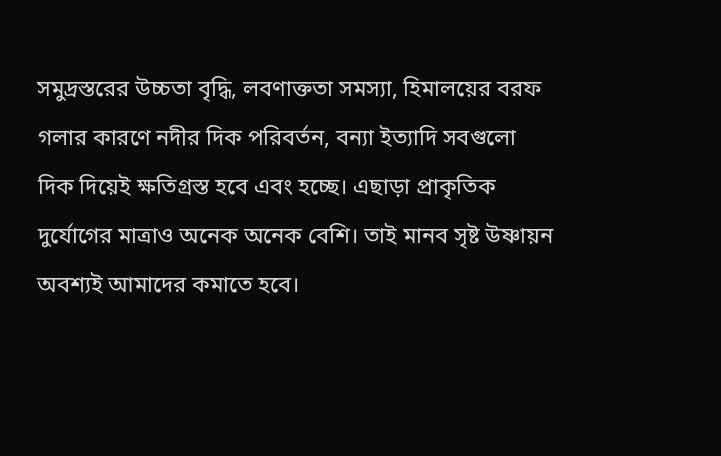সমুদ্রস্তরের উচ্চতা বৃদ্ধি, লবণাক্ততা সমস্যা, হিমালয়ের বরফ গলার কারণে নদীর দিক পরিবর্তন, বন্যা ইত্যাদি সবগুলো দিক দিয়েই ক্ষতিগ্রস্ত হবে এবং হচ্ছে। এছাড়া প্রাকৃতিক দুর্যোগের মাত্রাও অনেক অনেক বেশি। তাই মানব সৃষ্ট উষ্ণায়ন অবশ্যই আমাদের কমাতে হবে।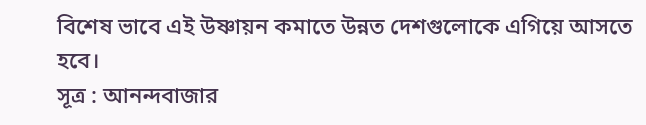বিশেষ ভাবে এই উষ্ণায়ন কমাতে উন্নত দেশগুলোকে এগিয়ে আসতে হবে।
সূত্র : আনন্দবাজার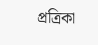প্রত্রিকা